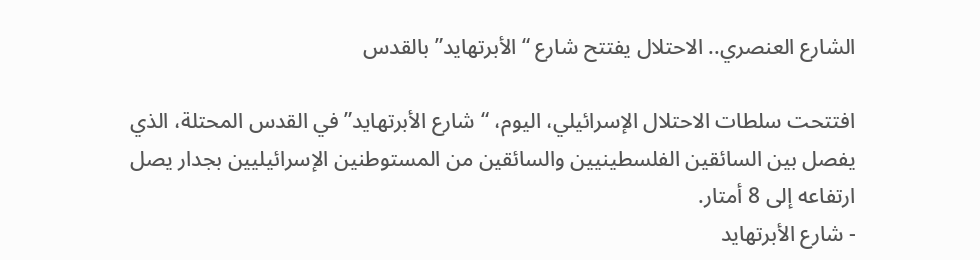الشارع العنصري.. الاحتلال يفتتح شارع “الأبرتهايد” بالقدس

افتتحت سلطات الاحتلال الإسرائيلي، اليوم، “شارع الأبرتهايد” في القدس المحتلة، الذي يفصل بين السائقين الفلسطينيين والسائقين من المستوطنين الإسرائيليين بجدار يصل ارتفاعه إلى 8 أمتار.
- شارع الأبرتهايد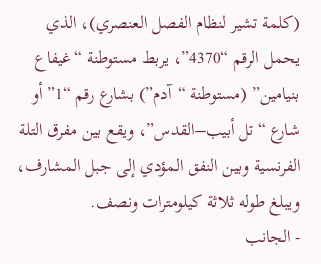(كلمة تشير لنظام الفصل العنصري)، الذي يحمل الرقم “4370”، يربط مستوطنة “غيفاع بنيامين” (مستوطنة “آدم”) بشارع رقم “1” أو شارع “تل أبيب–القدس”، ويقع بين مفرق التلة الفرنسية وبين النفق المؤدي إلى جبل المشارف، ويبلغ طوله ثلاثة كيلومترات ونصف.
- الجانب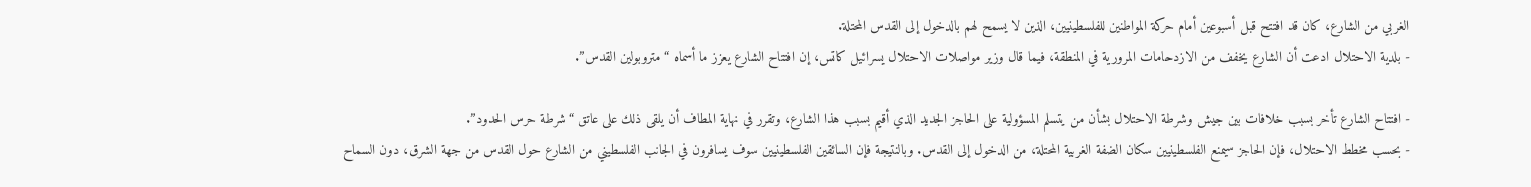الغربي من الشارع، كان قد افتتح قبل أسبوعين أمام حركة المواطنين للفلسطينيين، الذين لا يسمح لهم بالدخول إلى القدس المحتلة.
- بلدية الاحتلال ادعت أن الشارع يخفف من الازدحامات المرورية في المنطقة، فيما قال وزير مواصلات الاحتلال يسرائيل كاتس، إن افتتاح الشارع يعزز ما أسماه “متروبولين القدس”.

- افتتاح الشارع تأخر بسبب خلافات بين جيش وشرطة الاحتلال بشأن من يتسلم المسؤولية على الحاجز الجديد الذي أقيم بسبب هذا الشارع، وتقرر في نهاية المطاف أن يلقى ذلك على عاتق “شرطة حرس الحدود”.
- بحسب مخطط الاحتلال، فإن الحاجز سيمنع الفلسطينيين سكان الضفة الغربية المحتلة، من الدخول إلى القدس. وبالنتيجة فإن السائقين الفلسطينيين سوف يسافرون في الجانب الفلسطيني من الشارع حول القدس من جهة الشرق، دون السماح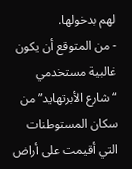لهم بدخولها.
- من المتوقع أن يكون غالبية مستخدمي “شارع الأبرتهايد” من سكان المستوطنات التي أقيمت على أراض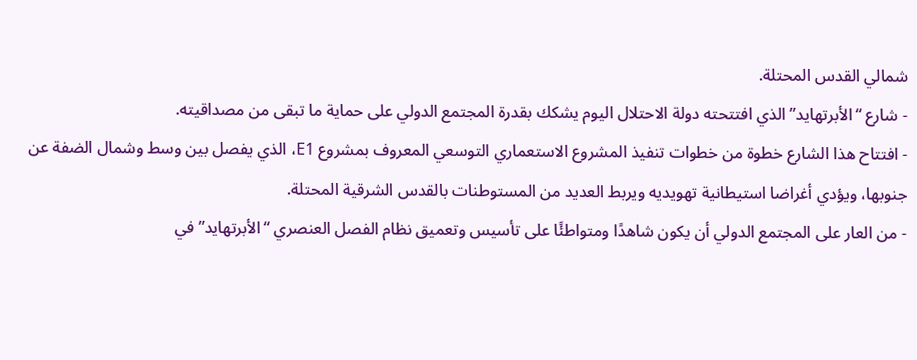شمالي القدس المحتلة.
- شارع “الأبرتهايد” الذي افتتحته دولة الاحتلال اليوم يشكك بقدرة المجتمع الدولي على حماية ما تبقى من مصداقيته.
- افتتاح هذا الشارع خطوة من خطوات تنفيذ المشروع الاستعماري التوسعي المعروف بمشروع E1، الذي يفصل بين وسط وشمال الضفة عن جنوبها، ويؤدي أغراضا استيطانية تهويديه ويربط العديد من المستوطنات بالقدس الشرقية المحتلة.
- من العار على المجتمع الدولي أن يكون شاهدًا ومتواطئًا على تأسيس وتعميق نظام الفصل العنصري “الأبرتهايد” في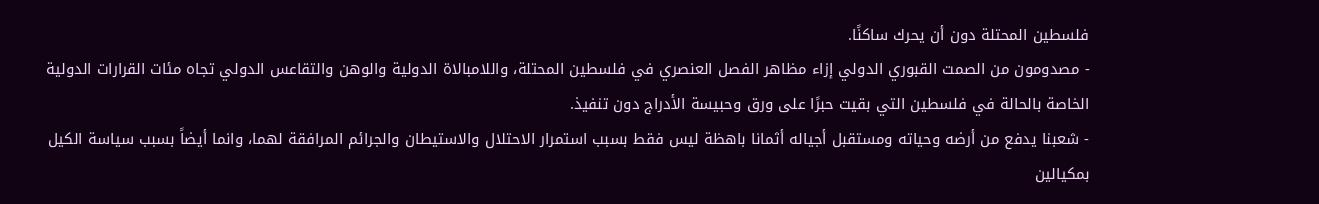فلسطين المحتلة دون أن يحرك ساكنًا.
- مصدومون من الصمت القبوري الدولي إزاء مظاهر الفصل العنصري في فلسطين المحتلة، واللامبالاة الدولية والوهن والتقاعس الدولي تجاه مئات القرارات الدولية الخاصة بالحالة في فلسطين التي بقيت حبرًا على ورق وحبيسة الأدراج دون تنفيذ.
- شعبنا يدفع من أرضه وحياته ومستقبل أجياله أثمانا باهظة ليس فقط بسبب استمرار الاحتلال والاستيطان والجرائم المرافقة لهما، وانما أيضاً بسبب سياسة الكيل بمكيالين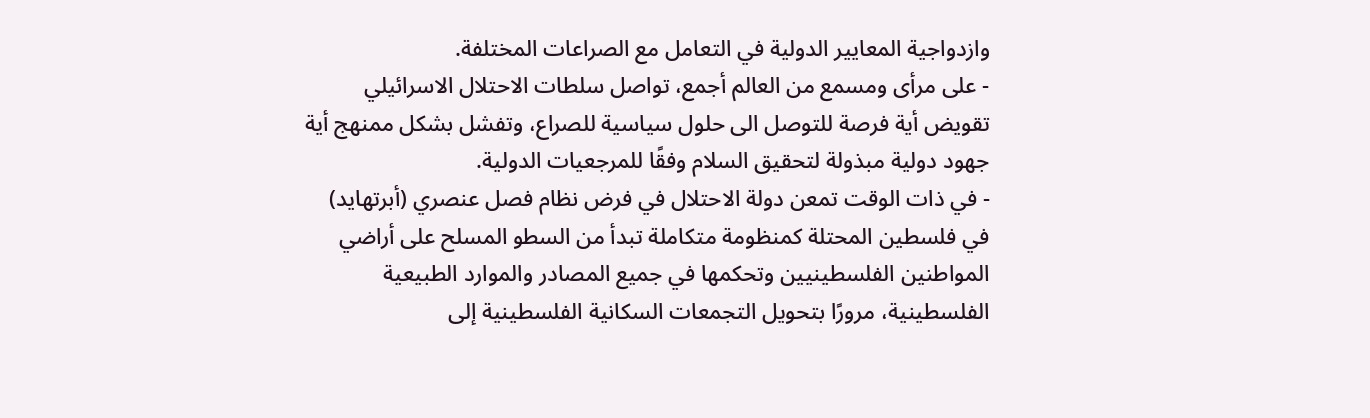وازدواجية المعايير الدولية في التعامل مع الصراعات المختلفة.
- على مرأى ومسمع من العالم أجمع، تواصل سلطات الاحتلال الاسرائيلي تقويض أية فرصة للتوصل الى حلول سياسية للصراع، وتفشل بشكل ممنهج أية جهود دولية مبذولة لتحقيق السلام وفقًا للمرجعيات الدولية.
- في ذات الوقت تمعن دولة الاحتلال في فرض نظام فصل عنصري (أبرتهايد) في فلسطين المحتلة كمنظومة متكاملة تبدأ من السطو المسلح على أراضي المواطنين الفلسطينيين وتحكمها في جميع المصادر والموارد الطبيعية الفلسطينية، مرورًا بتحويل التجمعات السكانية الفلسطينية إلى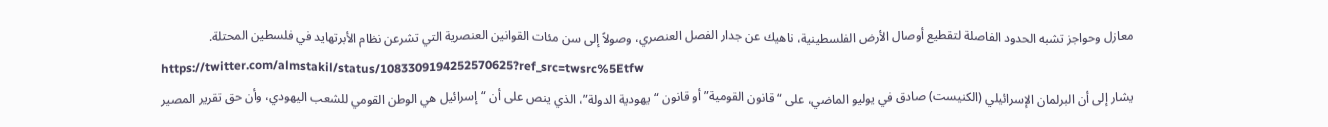معازل وحواجز تشبه الحدود الفاصلة لتقطيع أوصال الأرض الفلسطينية، ناهيك عن جدار الفصل العنصري، وصولاً إلى سن مئات القوانين العنصرية التي تشرعن نظام الأبرتهايد في فلسطين المحتلة.
https://twitter.com/almstakil/status/1083309194252570625?ref_src=twsrc%5Etfw
يشار إلى أن البرلمان الإسرائيلي (الكنيست) صادق في يوليو الماضي، على “قانون القومية” أو قانون “يهودية الدولة”، الذي ينص على أن “إسرائيل هي الوطن القومي للشعب اليهودي، وأن حق تقرير المصير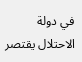في دولة الاحتلال يقتصر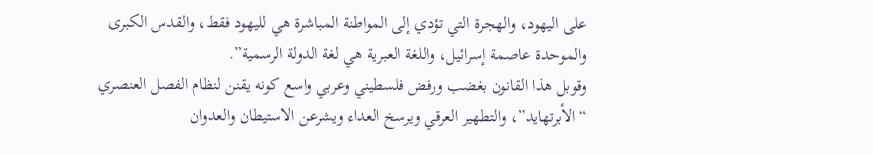على اليهود، والهجرة التي تؤدي إلى المواطنة المباشرة هي لليهود فقط، والقدس الكبرى والموحدة عاصمة إسرائيل، واللغة العبرية هي لغة الدولة الرسمية”.
وقوبل هذا القانون بغضب ورفض فلسطيني وعربي واسع كونه يقنن لنظام الفصل العنصري “الأبرتهايد”، والتطهير العرقي ويرسخ العداء ويشرعن الاستيطان والعدوان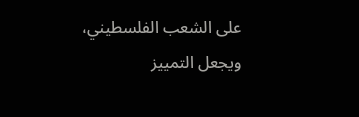على الشعب الفلسطيني، ويجعل التمييز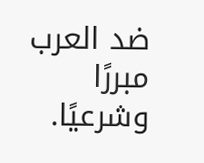ضد العرب مبررًا وشرعيًا.